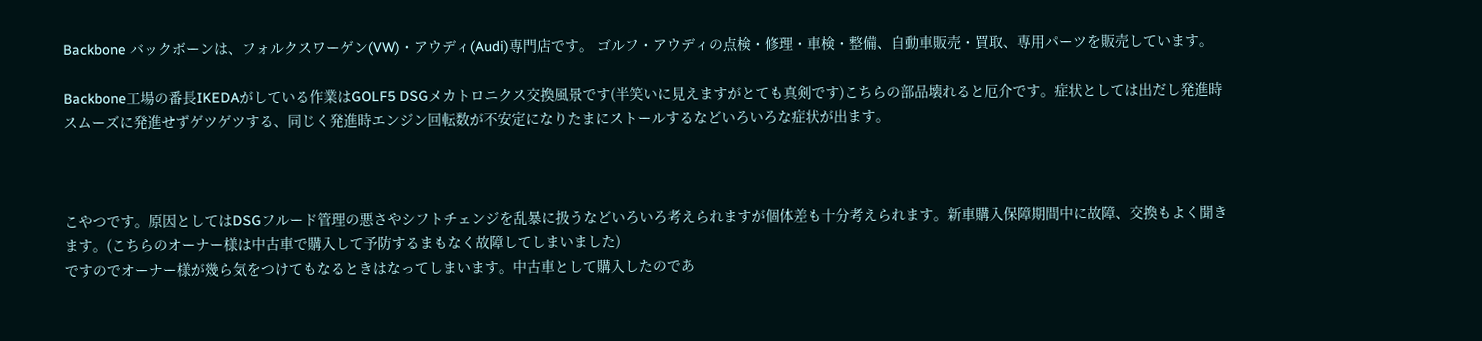Backbone バックボーンは、フォルクスワーゲン(VW)・アウディ(Audi)専門店です。 ゴルフ・アウディの点検・修理・車検・整備、自動車販売・買取、専用パーツを販売しています。

Backbone工場の番長IKEDAがしている作業はGOLF5 DSGメカトロニクス交換風景です(半笑いに見えますがとても真剣です)こちらの部品壊れると厄介です。症状としては出だし発進時スムーズに発進せずゲツゲツする、同じく発進時エンジン回転数が不安定になりたまにストールするなどいろいろな症状が出ます。



こやつです。原因としてはDSGフルード管理の悪さやシフトチェンジを乱暴に扱うなどいろいろ考えられますが個体差も十分考えられます。新車購入保障期間中に故障、交換もよく聞きます。(こちらのオーナー様は中古車で購入して予防するまもなく故障してしまいました)
ですのでオーナー様が幾ら気をつけてもなるときはなってしまいます。中古車として購入したのであ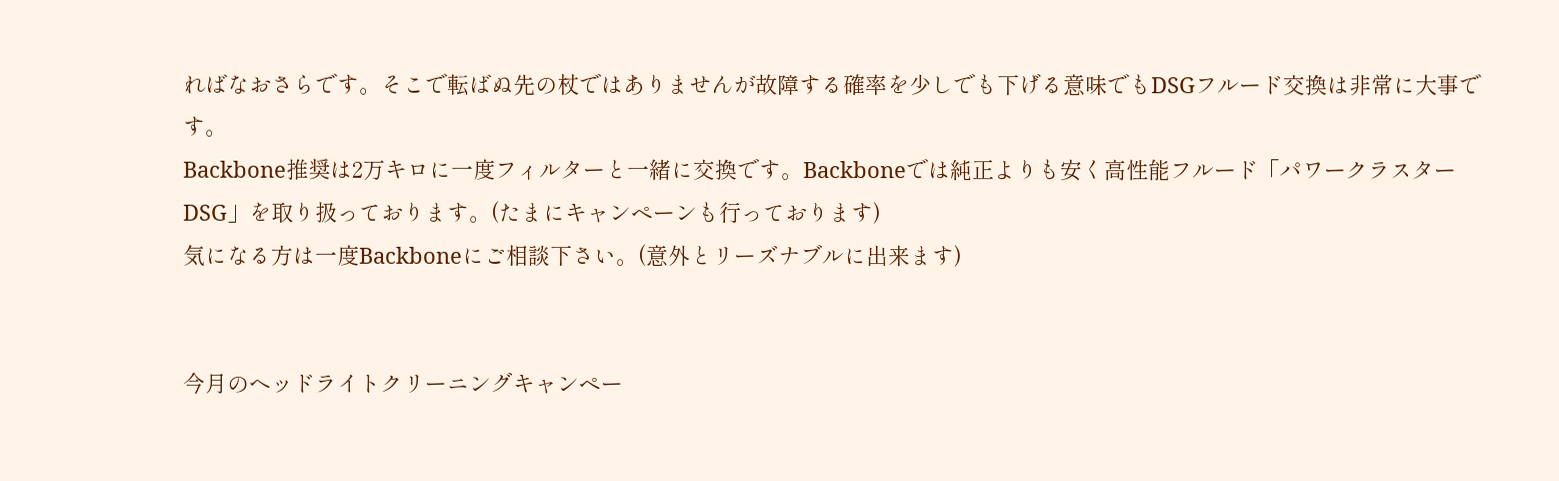ればなおさらです。そこで転ばぬ先の杖ではありませんが故障する確率を少しでも下げる意味でもDSGフルード交換は非常に大事です。
Backbone推奨は2万キロに一度フィルターと一緒に交換です。Backboneでは純正よりも安く高性能フルード「パワークラスターDSG」を取り扱っております。(たまにキャンペーンも行っております)
気になる方は一度Backboneにご相談下さい。(意外とリーズナブルに出来ます)


今月のヘッドライトクリーニングキャンペー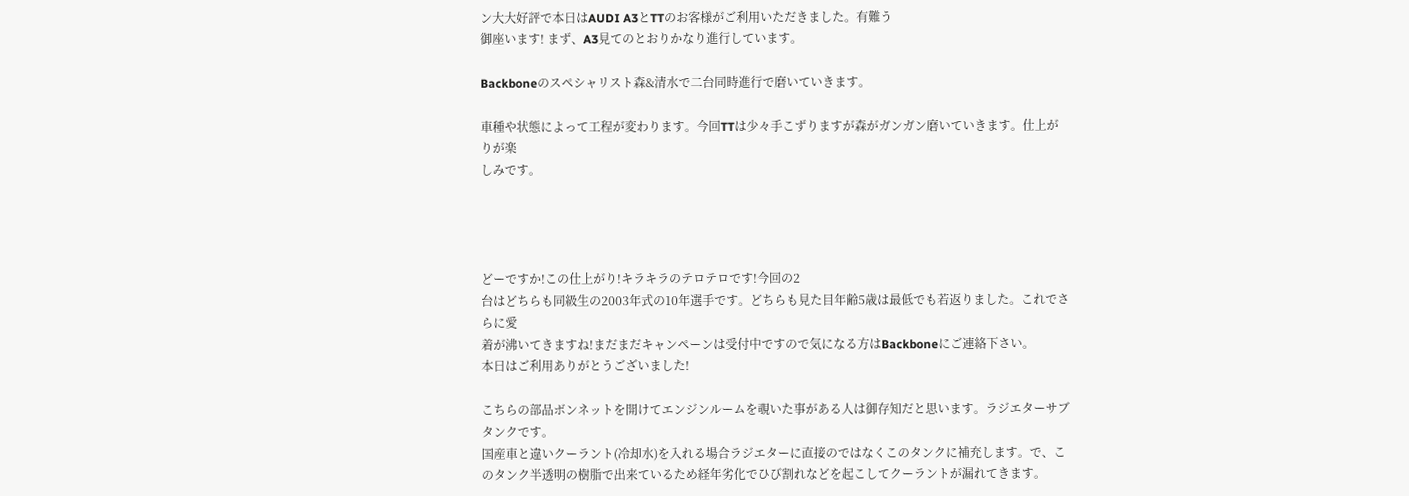ン大大好評で本日はAUDI A3とTTのお客様がご利用いただきました。有難う
御座います! まず、A3見てのとおりかなり進行しています。

Backboneのスペシャリスト森&清水で二台同時進行で磨いていきます。

車種や状態によって工程が変わります。今回TTは少々手こずりますが森がガンガン磨いていきます。仕上がりが楽
しみです。




どーですか!この仕上がり!キラキラのテロテロです!今回の2
台はどちらも同級生の2003年式の10年選手です。どちらも見た目年齢5歳は最低でも若返りました。これでさらに愛
着が沸いてきますね!まだまだキャンペーンは受付中ですので気になる方はBackboneにご連絡下さい。
本日はご利用ありがとうございました!

こちらの部品ボンネットを開けてエンジンルームを覗いた事がある人は御存知だと思います。ラジエターサブタンクです。
国産車と違いクーラント(冷却水)を入れる場合ラジエターに直接のではなくこのタンクに補充します。で、このタンク半透明の樹脂で出来ているため経年劣化でひび割れなどを起こしてクーラントが漏れてきます。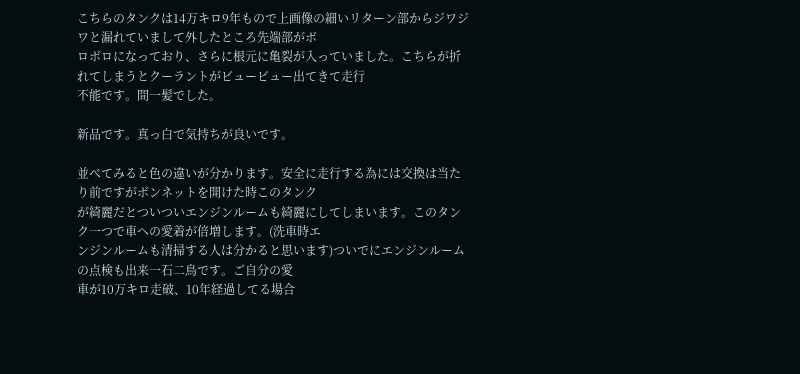こちらのタンクは14万キロ9年もので上画像の細いリターン部からジワジワと漏れていまして外したところ先端部がボ
ロボロになっており、さらに根元に亀裂が入っていました。こちらが折れてしまうとクーラントがビュービュー出てきて走行
不能です。間一髪でした。

新品です。真っ白で気持ちが良いです。

並べてみると色の違いが分かります。安全に走行する為には交換は当たり前ですがボンネットを開けた時このタンク
が綺麗だとついついエンジンルームも綺麗にしてしまいます。このタンク一つで車への愛着が倍増します。(洗車時エ
ンジンルームも清掃する人は分かると思います)ついでにエンジンルームの点検も出来一石二鳥です。ご自分の愛
車が10万キロ走破、10年経過してる場合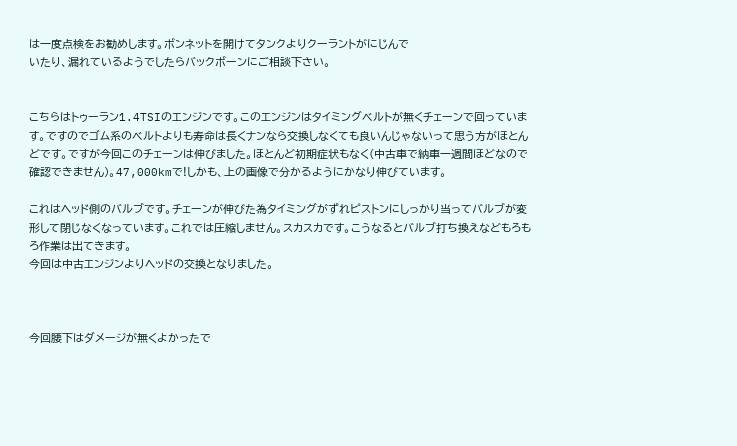は一度点検をお勧めします。ボンネットを開けてタンクよりクーラントがにじんで
いたり、漏れているようでしたらバックボーンにご相談下さい。


こちらはトゥーラン1.4TSIのエンジンです。このエンジンはタイミングベルトが無くチェーンで回っています。ですのでゴム系のベルトよりも寿命は長くナンなら交換しなくても良いんじゃないって思う方がほとんどです。ですが今回このチェーンは伸びました。ほとんど初期症状もなく(中古車で納車一週間ほどなので確認できません)。47,000kmで!しかも、上の画像で分かるようにかなり伸びています。

これはヘッド側のバルブです。チェーンが伸びた為タイミングがずれピストンにしっかり当ってバルブが変形して閉じなくなっています。これでは圧縮しません。スカスカです。こうなるとバルブ打ち換えなどもろもろ作業は出てきます。
今回は中古エンジンよりヘッドの交換となりました。



今回腰下はダメージが無くよかったで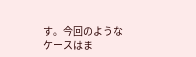す。今回のようなケースはま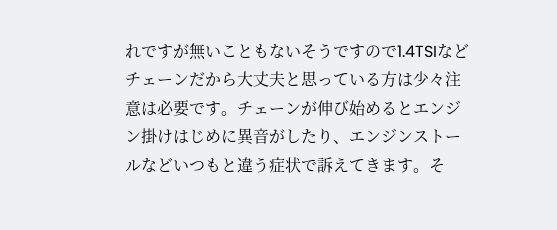れですが無いこともないそうですので1.4TSIなどチェーンだから大丈夫と思っている方は少々注意は必要です。チェーンが伸び始めるとエンジン掛けはじめに異音がしたり、エンジンストールなどいつもと違う症状で訴えてきます。そ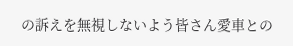の訴えを無視しないよう皆さん愛車との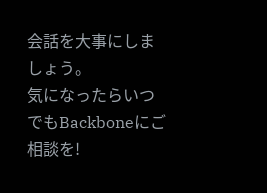会話を大事にしましょう。
気になったらいつでもBackboneにご相談を!